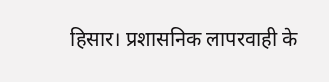हिसार। प्रशासनिक लापरवाही के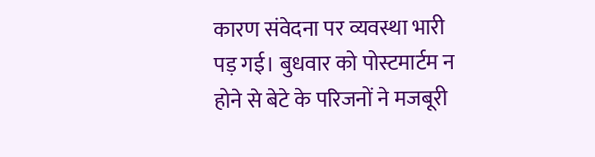कारण संवेदना पर व्यवस्था भारी पड़ गई। बुधवार को पोस्टमार्टम न होने से बेटे के परिजनों ने मजबूरी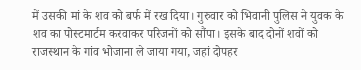में उसकी मां के शव को बर्फ में रख दिया। गुरुवार को भिवानी पुलिस ने युवक के शव का पोस्टमार्टम करवाकर परिजनों को सौंपा। इसके बाद दोनों शवों को राजस्थान के गांव भोजाना ले जाया गया, जहां दोपहर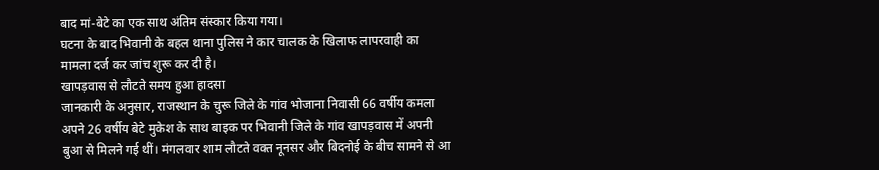बाद मां-बेटे का एक साथ अंतिम संस्कार किया गया।
घटना के बाद भिवानी के बहल थाना पुलिस ने कार चालक के खिलाफ लापरवाही का मामला दर्ज कर जांच शुरू कर दी है।
खापड़वास से लौटते समय हुआ हादसा
जानकारी के अनुसार, राजस्थान के चुरू जिले के गांव भोजाना निवासी 66 वर्षीय कमला अपने 26 वर्षीय बेटे मुकेश के साथ बाइक पर भिवानी जिले के गांव खापड़वास में अपनी बुआ से मिलने गई थीं। मंगलवार शाम लौटते वक्त नूनसर और बिदनोई के बीच सामने से आ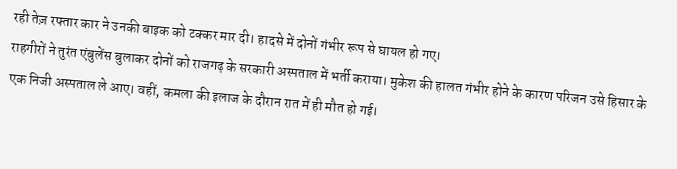रही तेज़ रफ्तार कार ने उनकी बाइक को टक्कर मार दी। हादसे में दोनों गंभीर रूप से घायल हो गए।
राहगीरों ने तुरंत एंबुलेंस बुलाकर दोनों को राजगढ़ के सरकारी अस्पताल में भर्ती कराया। मुकेश की हालत गंभीर होने के कारण परिजन उसे हिसार के एक निजी अस्पताल ले आए। वहीं, कमला की इलाज के दौरान रात में ही मौत हो गई।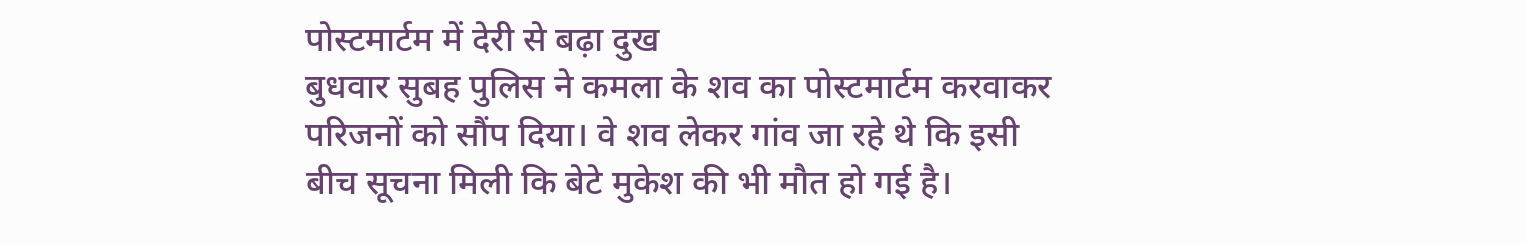पोस्टमार्टम में देरी से बढ़ा दुख
बुधवार सुबह पुलिस ने कमला के शव का पोस्टमार्टम करवाकर परिजनों को सौंप दिया। वे शव लेकर गांव जा रहे थे कि इसी बीच सूचना मिली कि बेटे मुकेश की भी मौत हो गई है।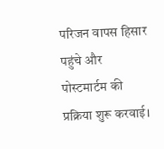परिजन वापस हिसार पहुंचे और पोस्टमार्टम की प्रक्रिया शुरू करवाई।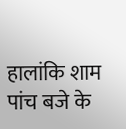हालांकि शाम पांच बजे के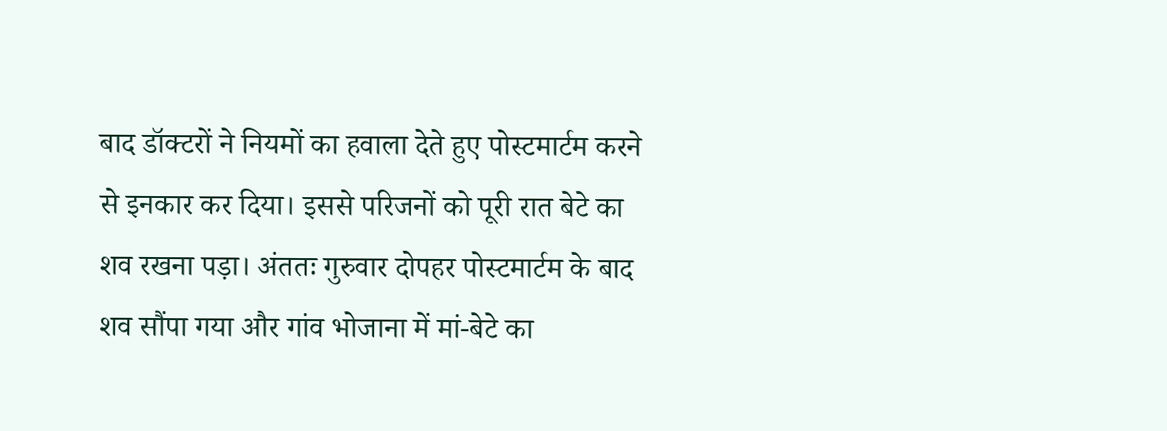बाद डॉक्टरों ने नियमों का हवाला देते हुए पोस्टमार्टम करने से इनकार कर दिया। इससे परिजनों को पूरी रात बेटे का शव रखना पड़ा। अंततः गुरुवार दोपहर पोस्टमार्टम के बाद शव सौंपा गया और गांव भोजाना में मां-बेटे का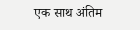एक साथ अंतिम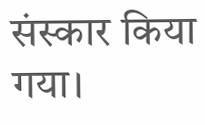संस्कार किया गया।